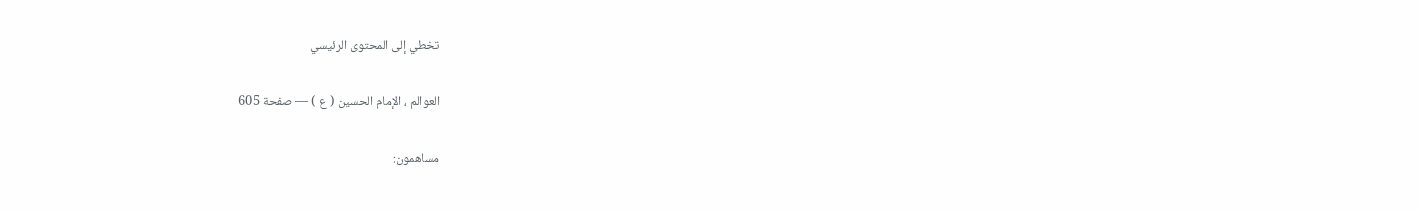تخطي إلى المحتوى الرئيسي

العوالم ، الإمام الحسين ( ع ) — صفحة 605

مساهمون: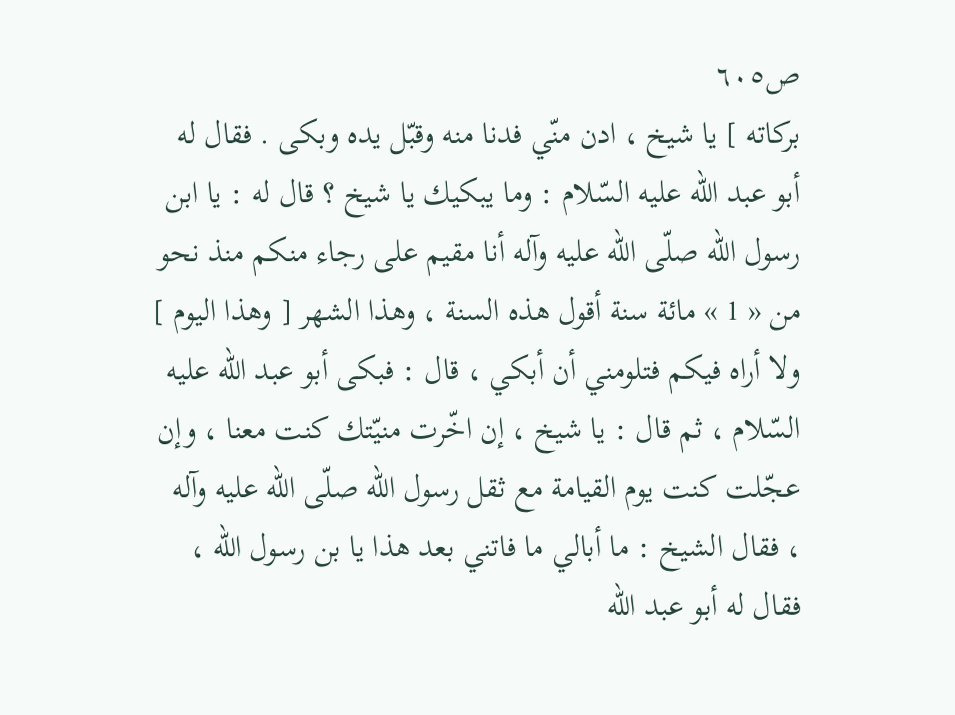ص٦٠٥
بركاته ] يا شيخ ، ادن منّي فدنا منه وقبّل يده وبكى . فقال له أبو عبد اللّه عليه السّلام : وما يبكيك يا شيخ ؟ قال له : يا ابن رسول اللّه صلّى اللّه عليه وآله أنا مقيم على رجاء منكم منذ نحو من « 1 » مائة سنة أقول هذه السنة ، وهذا الشهر [ وهذا اليوم ] ولا أراه فيكم فتلومني أن أبكي ، قال : فبكى أبو عبد اللّه عليه السّلام ، ثم قال : يا شيخ ، إن اخّرت منيّتك كنت معنا ، وإن عجّلت كنت يوم القيامة مع ثقل رسول اللّه صلّى اللّه عليه وآله ، فقال الشيخ : ما أبالي ما فاتني بعد هذا يا بن رسول اللّه ، فقال له أبو عبد اللّه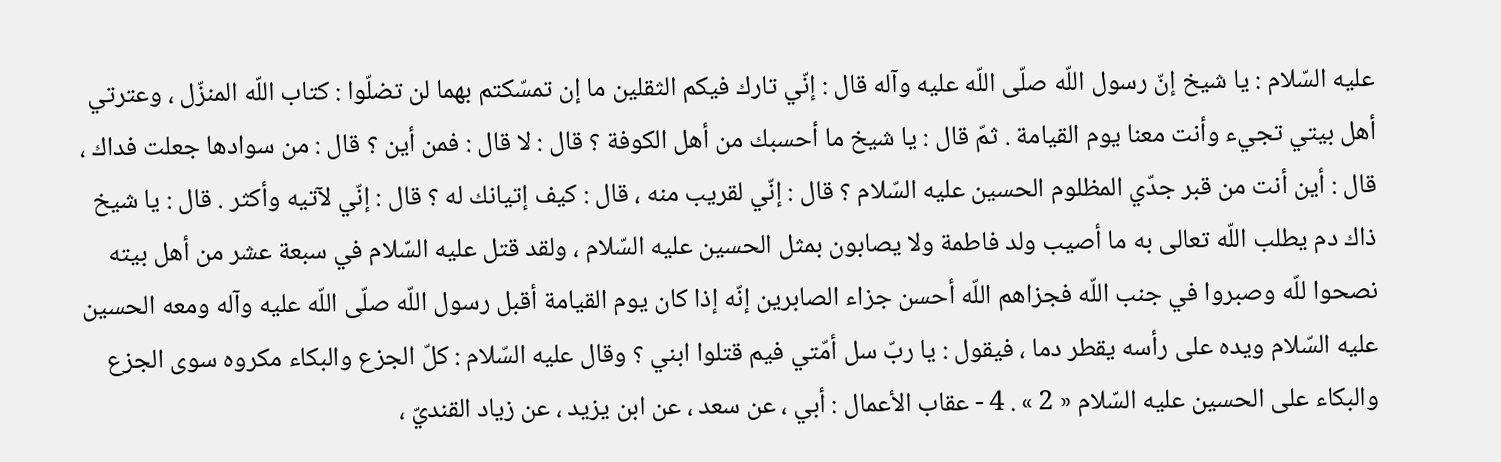عليه السّلام : يا شيخ إنّ رسول اللّه صلّى اللّه عليه وآله قال : إنّي تارك فيكم الثقلين ما إن تمسّكتم بهما لن تضلّوا : كتاب اللّه المنزّل ، وعترتي أهل بيتي تجيء وأنت معنا يوم القيامة . ثمّ قال : يا شيخ ما أحسبك من أهل الكوفة ؟ قال : لا قال : فمن أين ؟ قال : من سوادها جعلت فداك ، قال : أين أنت من قبر جدّي المظلوم الحسين عليه السّلام ؟ قال : إنّي لقريب منه ، قال : كيف إتيانك له ؟ قال : إنّي لآتيه وأكثر . قال : يا شيخ ذاك دم يطلب اللّه تعالى به ما أصيب ولد فاطمة ولا يصابون بمثل الحسين عليه السّلام ، ولقد قتل عليه السّلام في سبعة عشر من أهل بيته نصحوا للّه وصبروا في جنب اللّه فجزاهم اللّه أحسن جزاء الصابرين إنّه إذا كان يوم القيامة أقبل رسول اللّه صلّى اللّه عليه وآله ومعه الحسين عليه السّلام ويده على رأسه يقطر دما ، فيقول : يا ربّ سل أمّتي فيم قتلوا ابني ؟ وقال عليه السّلام : كلّ الجزع والبكاء مكروه سوى الجزع والبكاء على الحسين عليه السّلام « 2 » . 4 - عقاب الأعمال : أبي ، عن سعد ، عن ابن يزيد ، عن زياد القنديّ ،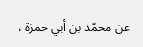عن محمّد بن أبي حمزة ،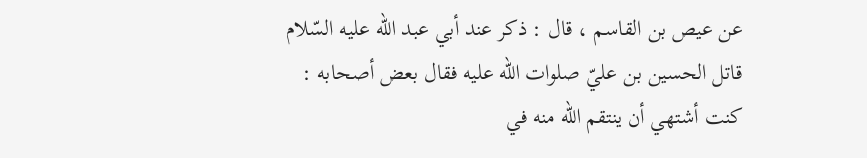عن عيص بن القاسم ، قال : ذكر عند أبي عبد اللّه عليه السّلام قاتل الحسين بن عليّ صلوات اللّه عليه فقال بعض أصحابه : كنت أشتهي أن ينتقم اللّه منه في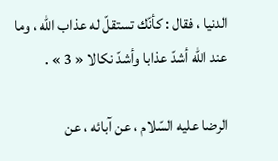الدنيا ، فقال : كأنّك تستقلّ له عذاب اللّه ، وما عند اللّه أشدّ عذابا وأشدّ نكالا « 3 » .

الرضا عليه السّلام ، عن آبائه ، عن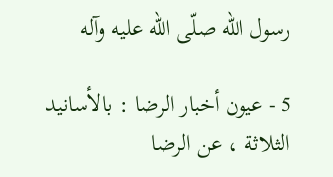رسول اللّه صلّى اللّه عليه وآله

5 - عيون أخبار الرضا : بالأسانيد الثلاثة ، عن الرضا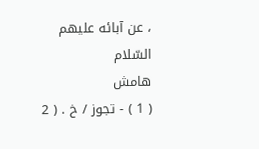، عن آبائه عليهم السّلام
هامش
( 1 ) - تجوز / خ . ( 2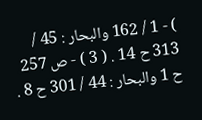) - 1 / 162 والبحار : 45 / 313 ح 14 . ( 3 ) - ص 257 ح 1 والبحار : 44 / 301 ح 8 .